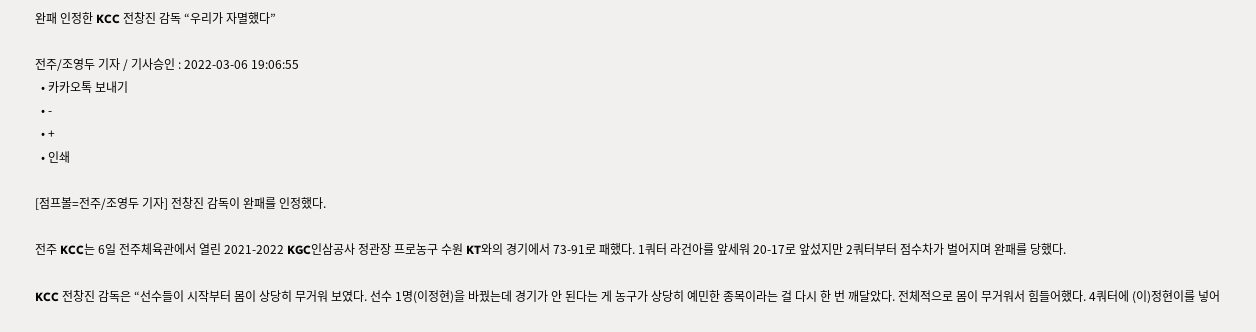완패 인정한 KCC 전창진 감독 “우리가 자멸했다”

전주/조영두 기자 / 기사승인 : 2022-03-06 19:06:55
  • 카카오톡 보내기
  • -
  • +
  • 인쇄

[점프볼=전주/조영두 기자] 전창진 감독이 완패를 인정했다.

전주 KCC는 6일 전주체육관에서 열린 2021-2022 KGC인삼공사 정관장 프로농구 수원 KT와의 경기에서 73-91로 패했다. 1쿼터 라건아를 앞세워 20-17로 앞섰지만 2쿼터부터 점수차가 벌어지며 완패를 당했다.

KCC 전창진 감독은 “선수들이 시작부터 몸이 상당히 무거워 보였다. 선수 1명(이정현)을 바꿨는데 경기가 안 된다는 게 농구가 상당히 예민한 종목이라는 걸 다시 한 번 깨달았다. 전체적으로 몸이 무거워서 힘들어했다. 4쿼터에 (이)정현이를 넣어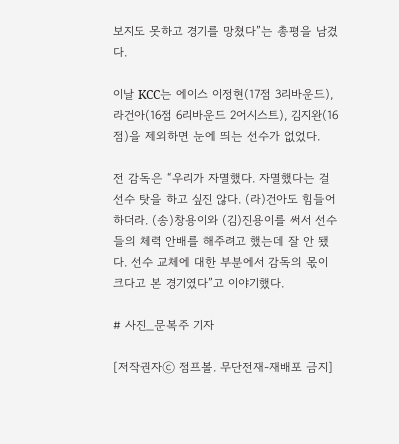보지도 못하고 경기를 망쳤다”는 총평을 남겼다.

이날 KCC는 에이스 이정현(17점 3리바운드), 라건아(16점 6리바운드 2어시스트), 김지완(16점)을 제외하면 눈에 띄는 선수가 없었다.

전 감독은 “우리가 자멸했다. 자멸했다는 걸 선수 탓을 하고 싶진 않다. (라)건아도 힘들어 하더라. (송)창용이와 (김)진용이를 써서 선수들의 체력 안배를 해주려고 했는데 잘 안 됐다. 선수 교체에 대한 부분에서 감독의 몫이 크다고 본 경기였다”고 이야기했다.

# 사진_문복주 기자

[저작권자ⓒ 점프볼. 무단전재-재배포 금지]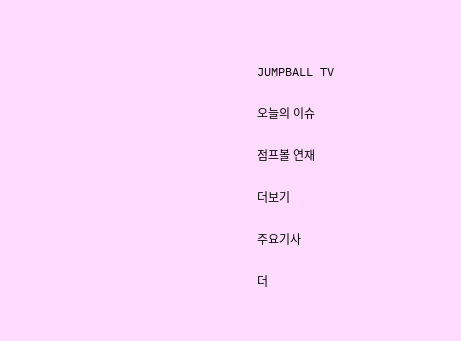JUMPBALL TV

오늘의 이슈

점프볼 연재

더보기

주요기사

더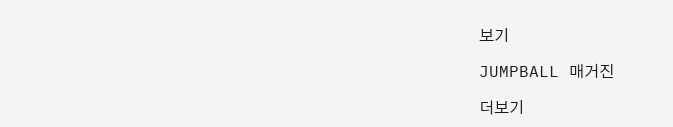보기

JUMPBALL 매거진

더보기